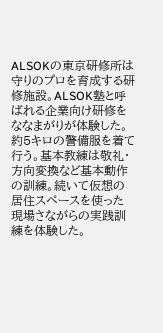ALSOKの東京研修所は守りのプロを育成する研修施設。ALSOK塾と呼ばれる企業向け研修をななまがりが体験した。約5キロの警備服を着て行う。基本教練は敬礼・方向変換など基本動作の訓練。続いて仮想の居住スペースを使った現場さながらの実践訓練を体験した。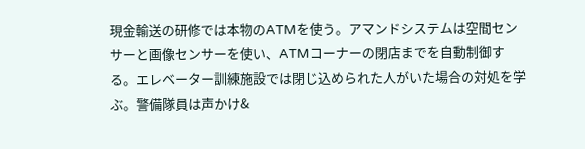現金輸送の研修では本物のATMを使う。アマンドシステムは空間センサーと画像センサーを使い、ATMコーナーの閉店までを自動制御する。エレベーター訓練施設では閉じ込められた人がいた場合の対処を学ぶ。警備隊員は声かけ&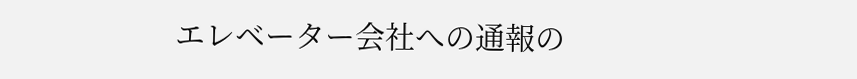エレベーター会社への通報の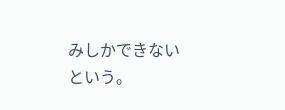みしかできないという。